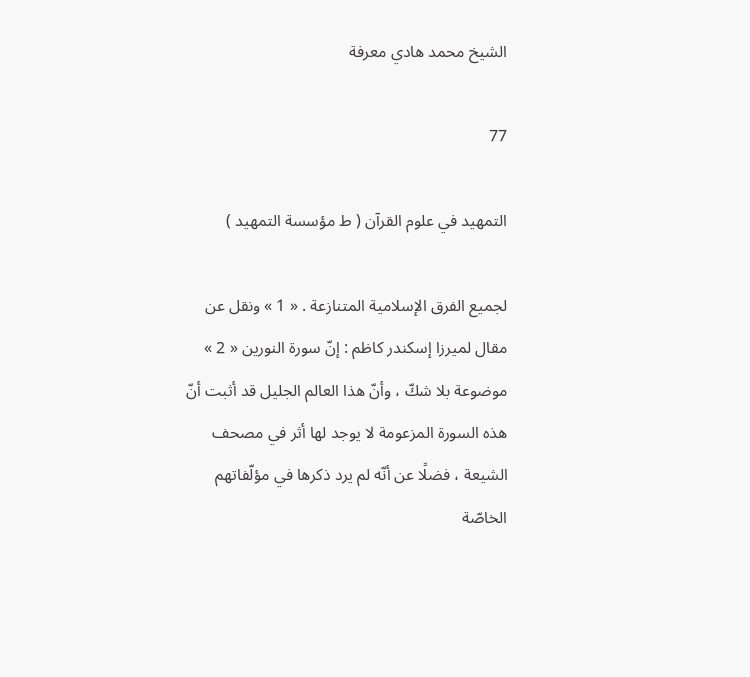الشيخ محمد هادي معرفة

77

التمهيد في علوم القرآن ( ط مؤسسة التمهيد )

لجميع الفرق الإسلامية المتنازعة . « 1 » ونقل عن مقال لميرزا إسكندر كاظم : إنّ سورة النورين « 2 » موضوعة بلا شكّ ، وأنّ هذا العالم الجليل قد أثبت أنّ هذه السورة المزعومة لا يوجد لها أثر في مصحف الشيعة ، فضلًا عن أنّه لم يرد ذكرها في مؤلّفاتهم الخاصّة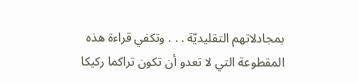بمجادلاتهم التقليديّة . . . وتكفي قراءة هذه المقطوعة التي لا تعدو أن تكون تراكما ركيكا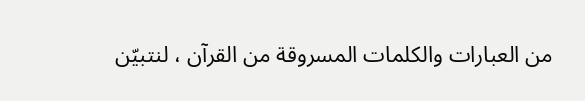من العبارات والكلمات المسروقة من القرآن ، لنتبيّن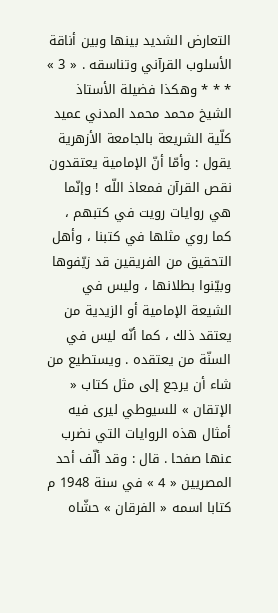التعارض الشديد بينها وبين أناقة الأسلوب القرآني وتناسقه . « 3 » * * * وهكذا فضيلة الأستاذ الشيخ محمد محمد المدني عميد كلّية الشريعة بالجامعة الأزهرية يقول : وأمّا أنّ الإمامية يعتقدون نقص القرآن فمعاذ اللّه ! وإنّما هي روايات رويت في كتبهم ، كما روي مثلها في كتبنا ، وأهل التحقيق من الفريقين قد زيّفوها وبيّنوا بطلانها ، وليس في الشيعة الإمامية أو الزيدية من يعتقد ذلك ، كما أنّه ليس في السنّة من يعتقده . ويستطيع من شاء أن يرجع إلى مثل كتاب « الإتقان » للسيوطي ليرى فيه أمثال هذه الروايات التي نضرب عنها صفحا . قال : وقد ألّف أحد المصريين « 4 » في سنة 1948 م كتابا اسمه « الفرقان » حشّاه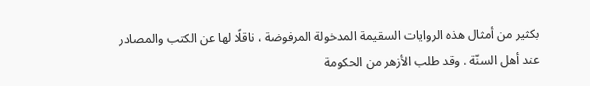بكثير من أمثال هذه الروايات السقيمة المدخولة المرفوضة ، ناقلًا لها عن الكتب والمصادر عند أهل السنّة . وقد طلب الأزهر من الحكومة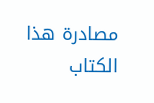مصادرة هذا الكتاب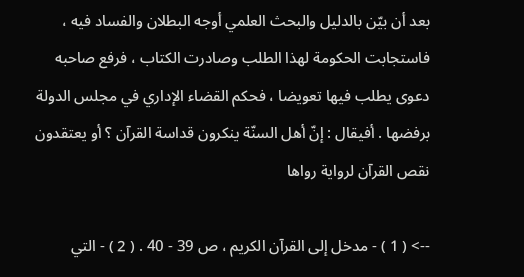بعد أن بيّن بالدليل والبحث العلمي أوجه البطلان والفساد فيه ، فاستجابت الحكومة لهذا الطلب وصادرت الكتاب ، فرفع صاحبه دعوى يطلب فيها تعويضا ، فحكم القضاء الإداري في مجلس الدولة برفضها . أفيقال : إنّ أهل السنّة ينكرون قداسة القرآن ؟ أو يعتقدون نقص القرآن لرواية رواها

--> ( 1 ) - مدخل إلى القرآن الكريم ، ص 39 - 40 . ( 2 ) - التي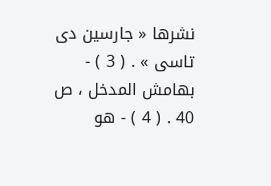نشرها « جارسين دى تاسى » . ( 3 ) - بهامش المدخل ، ص 40 . ( 4 ) - هو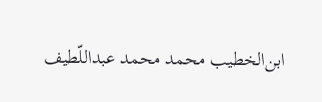ابن‌الخطيب محمد محمد عبداللّطيف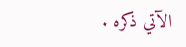الآتي ذكره .